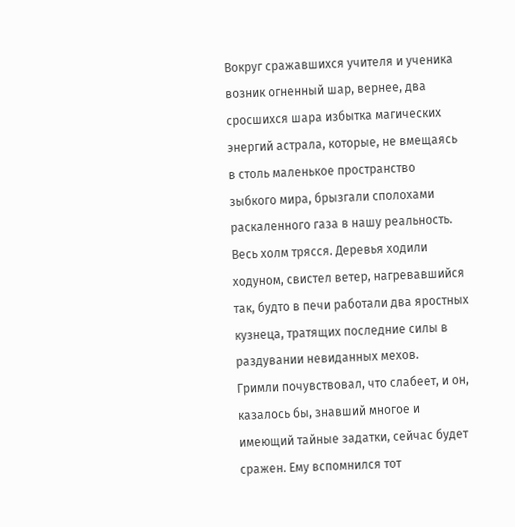Вокруг сражавшихся учителя и ученика возник огненный шар, вернее, два сросшихся шара избытка магических энергий астрала, которые, не вмещаясь в столь маленькое пространство зыбкого мира, брызгали сполохами раскаленного газа в нашу реальность. Весь холм трясся. Деревья ходили ходуном, свистел ветер, нагревавшийся так, будто в печи работали два яростных кузнеца, тратящих последние силы в раздувании невиданных мехов.
Гримли почувствовал, что слабеет, и он, казалось бы, знавший многое и имеющий тайные задатки, сейчас будет сражен. Ему вспомнился тот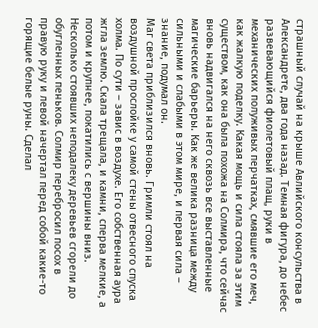страшный случай на крыше Авлийского консульства в Александрете, два года назад. Темная фигура, до небес развевающийся фиолетовый плащ, руки в механических полуживых перчатках, смявшие его меч, как жалкую поделку. Какая мощь и сила стояла за этим существом, как она была похожа на Солмира, что сейчас вновь надвигался на него сквозь все выставленные магические барьеры. Как же велика разница между сильными и слабыми в этом мире, и первая сила – знание, подумал он.
Маг света приблизился вновь. Гримли стоял на воздушной прослойке у самой стены отвесного спуска холма. По сути – завис в воздухе. Его собственная аура жгла землю. Скала трещала, и камни, сперва мелкие, а потом и крупнее, покатились с вершины вниз. Несколько стоявших неподалеку деревьев сгорели до обугленных пеньков. Солмир перебросил посох в правую руку и левой начертал перед собой какие-то горящие белые руны. Сделал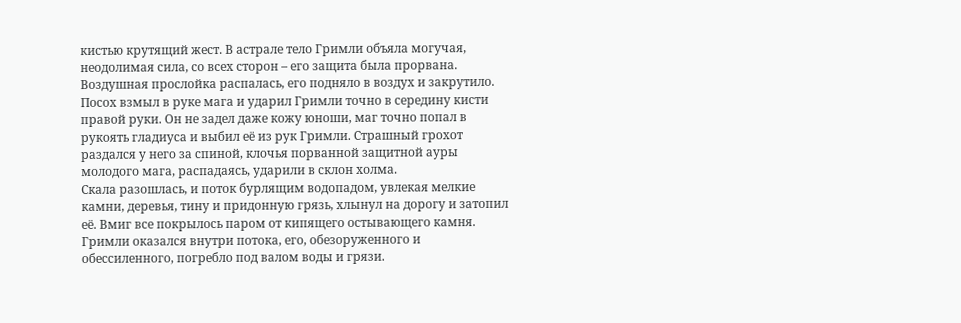кистью крутящий жест. В астрале тело Гримли объяла могучая, неодолимая сила, со всех сторон – его защита была прорвана. Воздушная прослойка распалась, его подняло в воздух и закрутило. Посох взмыл в руке мага и ударил Гримли точно в середину кисти правой руки. Он не задел даже кожу юноши, маг точно попал в рукоять гладиуса и выбил её из рук Гримли. Страшный грохот раздался у него за спиной, клочья порванной защитной ауры молодого мага, распадаясь, ударили в склон холма.
Скала разошлась, и поток бурлящим водопадом, увлекая мелкие камни, деревья, тину и придонную грязь, хлынул на дорогу и затопил её. Вмиг все покрылось паром от кипящего остывающего камня. Гримли оказался внутри потока, его, обезоруженного и обессиленного, погребло под валом воды и грязи.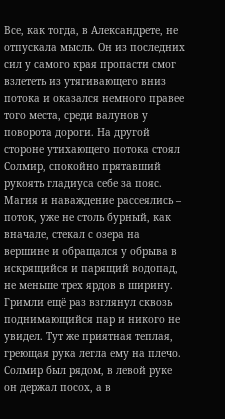Все, как тогда, в Александрете, не отпускала мысль. Он из последних сил у самого края пропасти смог взлететь из утягивающего вниз потока и оказался немного правее того места, среди валунов у поворота дороги. На другой стороне утихающего потока стоял Солмир, спокойно прятавший рукоять гладиуса себе за пояс. Магия и наваждение рассеялись – поток, уже не столь бурный, как вначале, стекал с озера на вершине и обращался у обрыва в искрящийся и парящий водопад, не меньше трех ярдов в ширину.
Гримли ещё раз взглянул сквозь поднимающийся пар и никого не увидел. Тут же приятная теплая, греющая рука легла ему на плечо. Солмир был рядом, в левой руке он держал посох, а в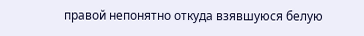правой непонятно откуда взявшуюся белую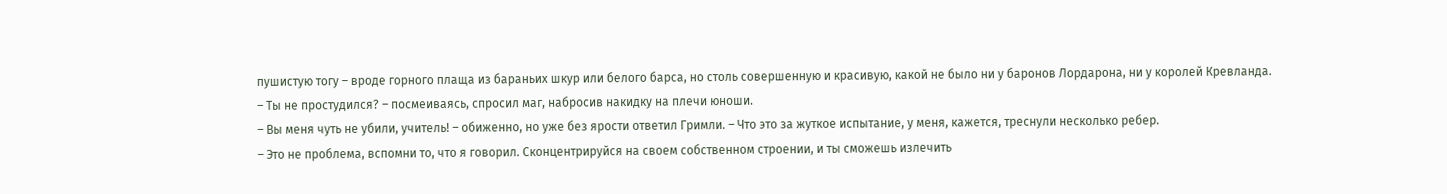пушистую тогу – вроде горного плаща из бараньих шкур или белого барса, но столь совершенную и красивую, какой не было ни у баронов Лордарона, ни у королей Кревланда.
– Ты не простудился? – посмеиваясь, спросил маг, набросив накидку на плечи юноши.
– Вы меня чуть не убили, учитель! – обиженно, но уже без ярости ответил Гримли. – Что это за жуткое испытание, у меня, кажется, треснули несколько ребер.
– Это не проблема, вспомни то, что я говорил. Сконцентрируйся на своем собственном строении, и ты сможешь излечить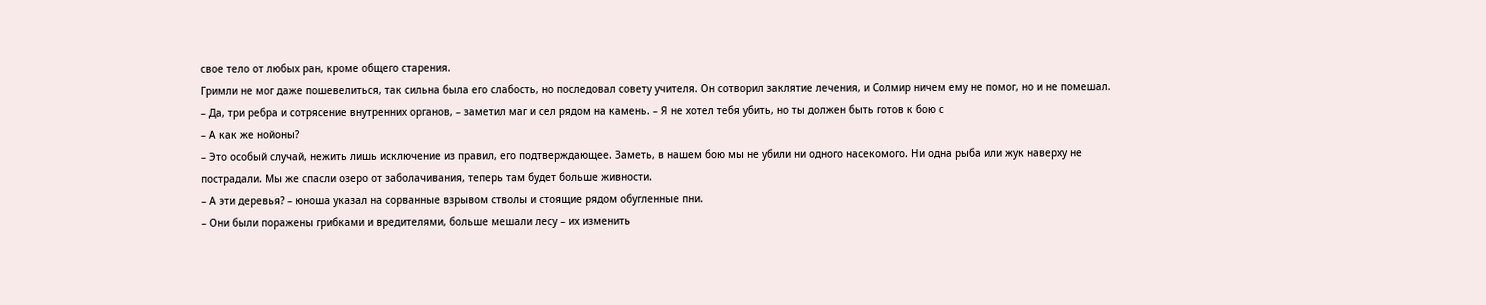свое тело от любых ран, кроме общего старения.
Гримли не мог даже пошевелиться, так сильна была его слабость, но последовал совету учителя. Он сотворил заклятие лечения, и Солмир ничем ему не помог, но и не помешал.
– Да, три ребра и сотрясение внутренних органов, – заметил маг и сел рядом на камень. – Я не хотел тебя убить, но ты должен быть готов к бою с
– А как же нойоны?
– Это особый случай, нежить лишь исключение из правил, его подтверждающее. Заметь, в нашем бою мы не убили ни одного насекомого. Ни одна рыба или жук наверху не пострадали. Мы же спасли озеро от заболачивания, теперь там будет больше живности.
– А эти деревья? – юноша указал на сорванные взрывом стволы и стоящие рядом обугленные пни.
– Они были поражены грибками и вредителями, больше мешали лесу – их изменить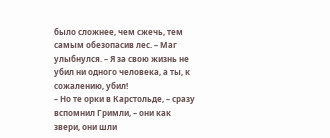было сложнее, чем сжечь, тем самым обезопасив лес. – Маг улыбнулся. – Я за свою жизнь не убил ни одного человека, а ты, к сожалению, убил!
– Но те орки в Карстольде, – сразу вспомнил Гримли, – они как звери, они шли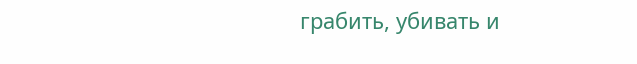грабить, убивать и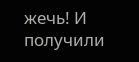жечь! И получили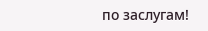по заслугам!